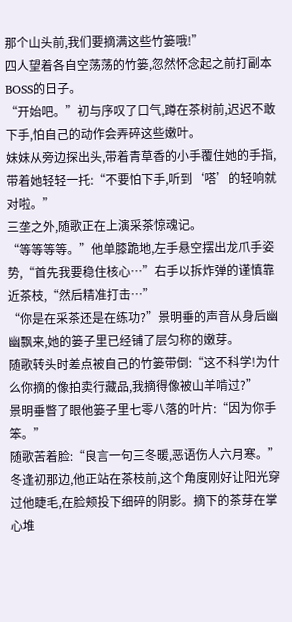那个山头前,我们要摘满这些竹篓哦!”
四人望着各自空荡荡的竹篓,忽然怀念起之前打副本BOSS的日子。
“开始吧。”初与序叹了口气,蹲在茶树前,迟迟不敢下手,怕自己的动作会弄碎这些嫩叶。
妹妹从旁边探出头,带着青草香的小手覆住她的手指,带着她轻轻一托:“不要怕下手,听到‘嗒’的轻响就对啦。”
三垄之外,随歌正在上演采茶惊魂记。
“等等等等。”他单膝跪地,左手悬空摆出龙爪手姿势,“首先我要稳住核心…”右手以拆炸弹的谨慎靠近茶枝,“然后精准打击…”
“你是在采茶还是在练功?”景明垂的声音从身后幽幽飘来,她的篓子里已经铺了层匀称的嫩芽。
随歌转头时差点被自己的竹篓带倒:“这不科学!为什么你摘的像拍卖行藏品,我摘得像被山羊啃过?”
景明垂瞥了眼他篓子里七零八落的叶片:“因为你手笨。”
随歌苦着脸:“良言一句三冬暖,恶语伤人六月寒。”
冬逢初那边,他正站在茶枝前,这个角度刚好让阳光穿过他睫毛,在脸颊投下细碎的阴影。摘下的茶芽在掌心堆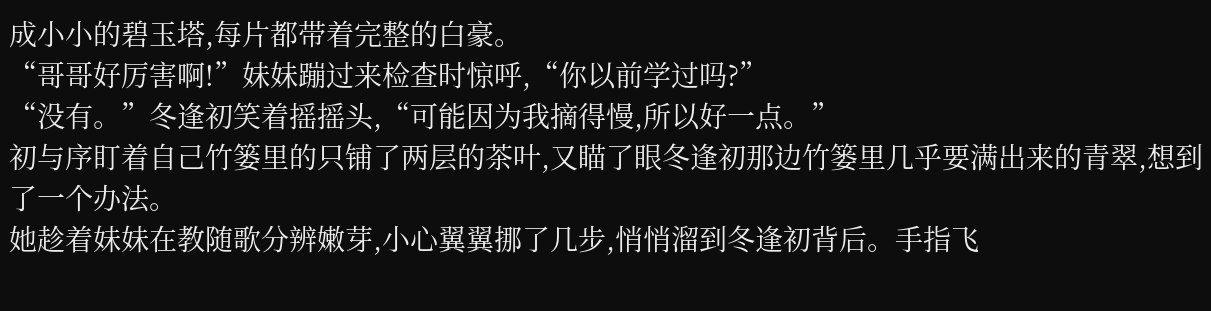成小小的碧玉塔,每片都带着完整的白豪。
“哥哥好厉害啊!”妹妹蹦过来检查时惊呼,“你以前学过吗?”
“没有。”冬逢初笑着摇摇头,“可能因为我摘得慢,所以好一点。”
初与序盯着自己竹篓里的只铺了两层的茶叶,又瞄了眼冬逢初那边竹篓里几乎要满出来的青翠,想到了一个办法。
她趁着妹妹在教随歌分辨嫩芽,小心翼翼挪了几步,悄悄溜到冬逢初背后。手指飞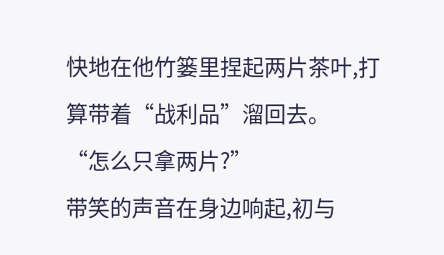快地在他竹篓里捏起两片茶叶,打算带着“战利品”溜回去。
“怎么只拿两片?”
带笑的声音在身边响起,初与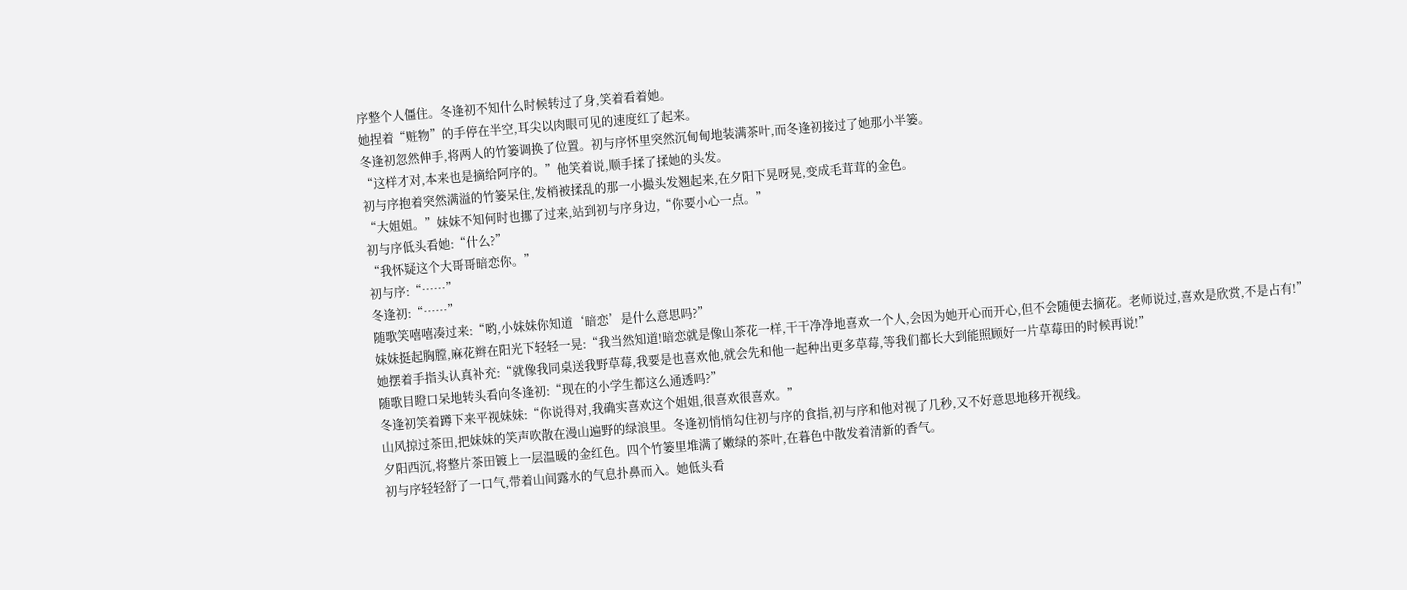序整个人僵住。冬逢初不知什么时候转过了身,笑着看着她。
她捏着“赃物”的手停在半空,耳尖以肉眼可见的速度红了起来。
冬逢初忽然伸手,将两人的竹篓调换了位置。初与序怀里突然沉甸甸地装满茶叶,而冬逢初接过了她那小半篓。
“这样才对,本来也是摘给阿序的。”他笑着说,顺手揉了揉她的头发。
初与序抱着突然满溢的竹篓呆住,发梢被揉乱的那一小撮头发翘起来,在夕阳下晃呀晃,变成毛茸茸的金色。
“大姐姐。”妹妹不知何时也挪了过来,站到初与序身边,“你要小心一点。”
初与序低头看她:“什么?”
“我怀疑这个大哥哥暗恋你。”
初与序:“……”
冬逢初:“……”
随歌笑嘻嘻凑过来:“哟,小妹妹你知道‘暗恋’是什么意思吗?”
妹妹挺起胸膛,麻花辫在阳光下轻轻一晃:“我当然知道!暗恋就是像山茶花一样,干干净净地喜欢一个人,会因为她开心而开心,但不会随便去摘花。老师说过,喜欢是欣赏,不是占有!”
她摆着手指头认真补充:“就像我同桌送我野草莓,我要是也喜欢他,就会先和他一起种出更多草莓,等我们都长大到能照顾好一片草莓田的时候再说!”
随歌目瞪口呆地转头看向冬逢初:“现在的小学生都这么通透吗?”
冬逢初笑着蹲下来平视妹妹:“你说得对,我确实喜欢这个姐姐,很喜欢很喜欢。”
山风掠过茶田,把妹妹的笑声吹散在漫山遍野的绿浪里。冬逢初悄悄勾住初与序的食指,初与序和他对视了几秒,又不好意思地移开视线。
夕阳西沉,将整片茶田镀上一层温暖的金红色。四个竹篓里堆满了嫩绿的茶叶,在暮色中散发着清新的香气。
初与序轻轻舒了一口气,带着山间露水的气息扑鼻而入。她低头看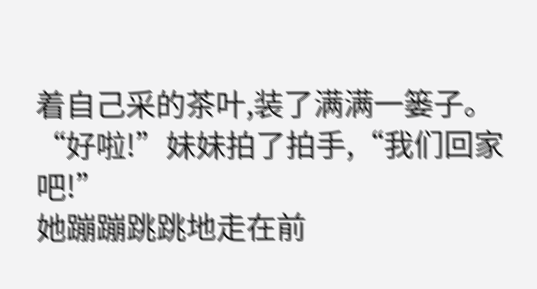着自己采的茶叶,装了满满一篓子。
“好啦!”妹妹拍了拍手,“我们回家吧!”
她蹦蹦跳跳地走在前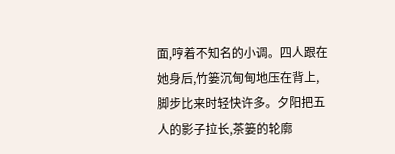面,哼着不知名的小调。四人跟在她身后,竹篓沉甸甸地压在背上,脚步比来时轻快许多。夕阳把五人的影子拉长,茶篓的轮廓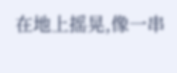在地上摇晃,像一串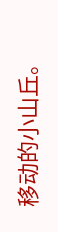移动的小山丘。